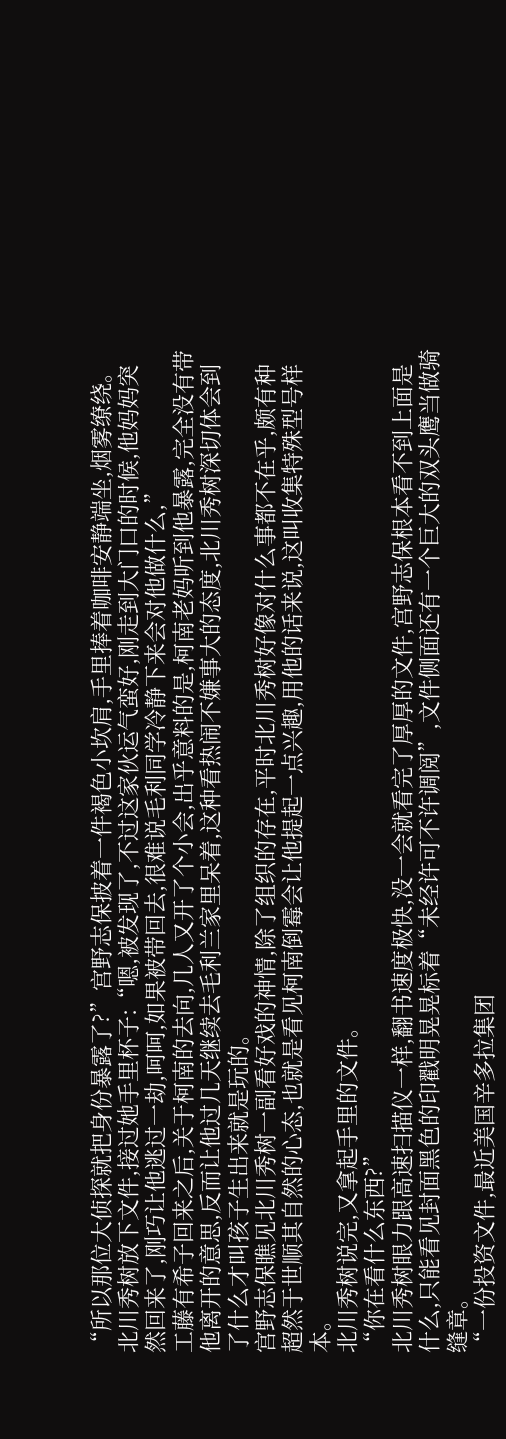“所以那位大侦探就把身份暴露了?”宫野志保披着一件褐色小坎肩,手里捧着咖啡安静端坐,烟雾缭绕。
北川秀树放下文件,接过她手里杯子:“嗯,被发现了,不过这家伙运气蛮好,刚走到大门口的时候,他妈妈突然回来了,刚巧让他逃过一劫,呵呵,如果被带回去,很难说毛利同学冷静下来会对他做什么,”
工藤有希子回来之后,关于柯南的去向,几人又开了个小会,出乎意料的是,柯南老妈听到他暴露,完全没有带他离开的意思,反而让他过几天继续去毛利兰家里呆着,这种看热闹不嫌事大的态度,北川秀树深切体会到了什么才叫孩子生出来就是玩的。
宫野志保瞧见北川秀树一副看好戏的神情,除了组织的存在,平时北川秀树好像对什么事都不在乎,颇有种超然于世顺其自然的心态,也就是看见柯南倒霉会让他提起一点兴趣,用他的话来说,这叫收集特殊型号样本。
北川秀树说完,又拿起手里的文件。
“你在看什么东西?”
北川秀树眼力跟高速扫描仪一样,翻书速度极快,没一会就看完了厚厚的文件,宫野志保根本看不到上面是什么,只能看见封面黑色的印戳明晃晃标着“未经许可不许调阅”,文件侧面还有一个巨大的双头鹰当做骑缝章。
“一份投资文件,最近美国辛多拉集团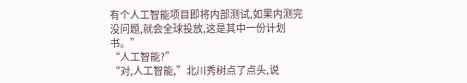有个人工智能项目即将内部测试,如果内测完没问题,就会全球投放,这是其中一份计划书。”
“人工智能?”
“对,人工智能,”北川秀树点了点头,说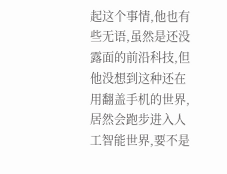起这个事情,他也有些无语,虽然是还没露面的前沿科技,但他没想到这种还在用翻盖手机的世界,居然会跑步进入人工智能世界,要不是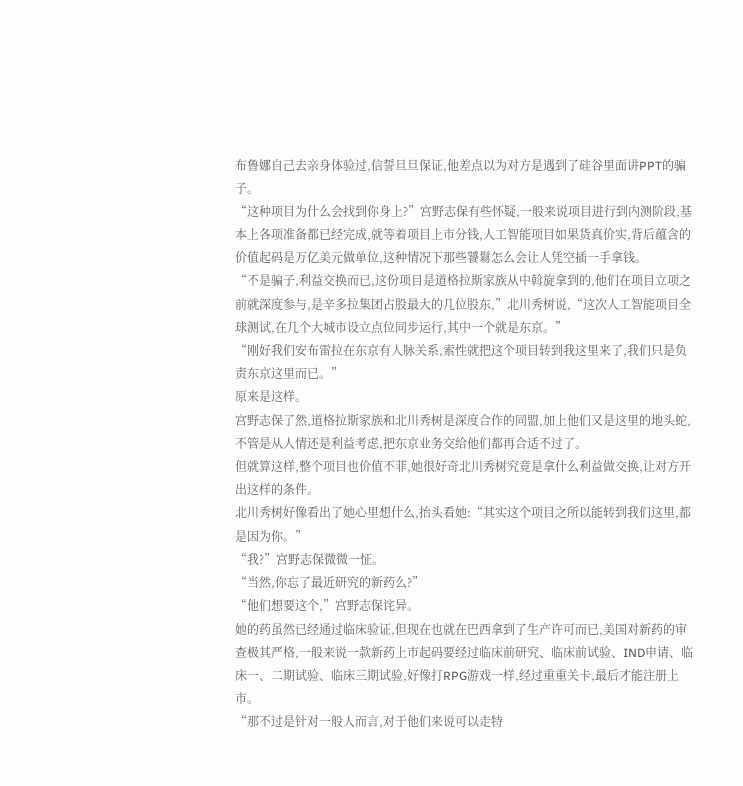布鲁娜自己去亲身体验过,信誓旦旦保证,他差点以为对方是遇到了硅谷里面讲PPT的骗子。
“这种项目为什么会找到你身上?”宫野志保有些怀疑,一般来说项目进行到内测阶段,基本上各项准备都已经完成,就等着项目上市分钱,人工智能项目如果货真价实,背后蕴含的价值起码是万亿美元做单位,这种情况下那些饕鬄怎么会让人凭空插一手拿钱。
“不是骗子,利益交换而已,这份项目是道格拉斯家族从中斡旋拿到的,他们在项目立项之前就深度参与,是辛多拉集团占股最大的几位股东,”北川秀树说,“这次人工智能项目全球测试,在几个大城市设立点位同步运行,其中一个就是东京。”
“刚好我们安布雷拉在东京有人脉关系,索性就把这个项目转到我这里来了,我们只是负责东京这里而已。”
原来是这样。
宫野志保了然,道格拉斯家族和北川秀树是深度合作的同盟,加上他们又是这里的地头蛇,不管是从人情还是利益考虑,把东京业务交给他们都再合适不过了。
但就算这样,整个项目也价值不菲,她很好奇北川秀树究竟是拿什么利益做交换,让对方开出这样的条件。
北川秀树好像看出了她心里想什么,抬头看她:“其实这个项目之所以能转到我们这里,都是因为你。”
“我?”宫野志保微微一怔。
“当然,你忘了最近研究的新药么?”
“他们想要这个,”宫野志保诧异。
她的药虽然已经通过临床验证,但现在也就在巴西拿到了生产许可而已,美国对新药的审查极其严格,一般来说一款新药上市起码要经过临床前研究、临床前试验、IND申请、临床一、二期试验、临床三期试验,好像打RPG游戏一样,经过重重关卡,最后才能注册上市。
“那不过是针对一般人而言,对于他们来说可以走特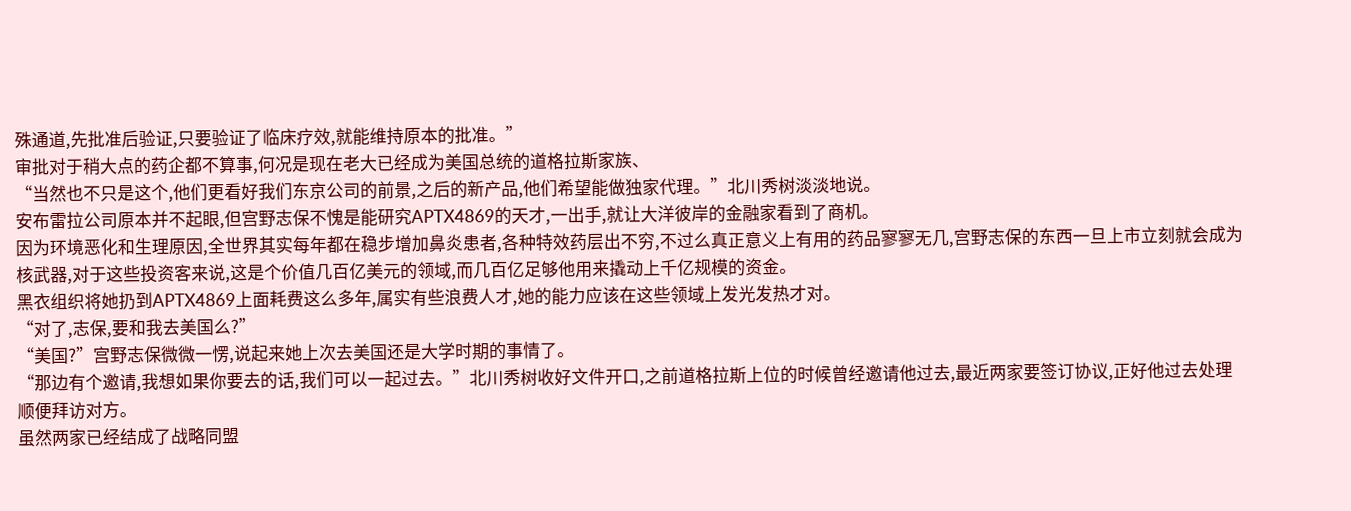殊通道,先批准后验证,只要验证了临床疗效,就能维持原本的批准。”
审批对于稍大点的药企都不算事,何况是现在老大已经成为美国总统的道格拉斯家族、
“当然也不只是这个,他们更看好我们东京公司的前景,之后的新产品,他们希望能做独家代理。”北川秀树淡淡地说。
安布雷拉公司原本并不起眼,但宫野志保不愧是能研究APTX4869的天才,一出手,就让大洋彼岸的金融家看到了商机。
因为环境恶化和生理原因,全世界其实每年都在稳步增加鼻炎患者,各种特效药层出不穷,不过么真正意义上有用的药品寥寥无几,宫野志保的东西一旦上市立刻就会成为核武器,对于这些投资客来说,这是个价值几百亿美元的领域,而几百亿足够他用来撬动上千亿规模的资金。
黑衣组织将她扔到APTX4869上面耗费这么多年,属实有些浪费人才,她的能力应该在这些领域上发光发热才对。
“对了,志保,要和我去美国么?”
“美国?”宫野志保微微一愣,说起来她上次去美国还是大学时期的事情了。
“那边有个邀请,我想如果你要去的话,我们可以一起过去。”北川秀树收好文件开口,之前道格拉斯上位的时候曾经邀请他过去,最近两家要签订协议,正好他过去处理顺便拜访对方。
虽然两家已经结成了战略同盟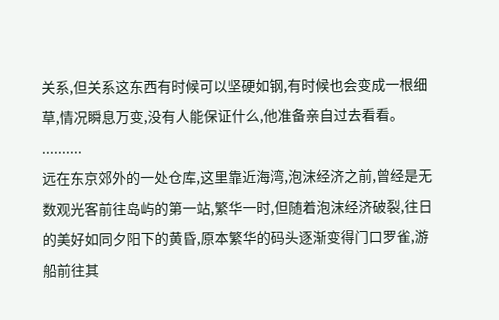关系,但关系这东西有时候可以坚硬如钢,有时候也会变成一根细草,情况瞬息万变,没有人能保证什么,他准备亲自过去看看。
..........
远在东京郊外的一处仓库,这里靠近海湾,泡沫经济之前,曾经是无数观光客前往岛屿的第一站,繁华一时,但随着泡沫经济破裂,往日的美好如同夕阳下的黄昏,原本繁华的码头逐渐变得门口罗雀,游船前往其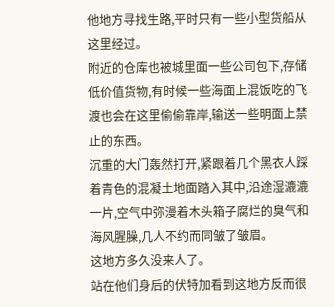他地方寻找生路,平时只有一些小型货船从这里经过。
附近的仓库也被城里面一些公司包下,存储低价值货物,有时候一些海面上混饭吃的飞渡也会在这里偷偷靠岸,输送一些明面上禁止的东西。
沉重的大门轰然打开,紧跟着几个黑衣人踩着青色的混凝土地面踏入其中,沿途湿漉漉一片,空气中弥漫着木头箱子腐烂的臭气和海风腥臊,几人不约而同皱了皱眉。
这地方多久没来人了。
站在他们身后的伏特加看到这地方反而很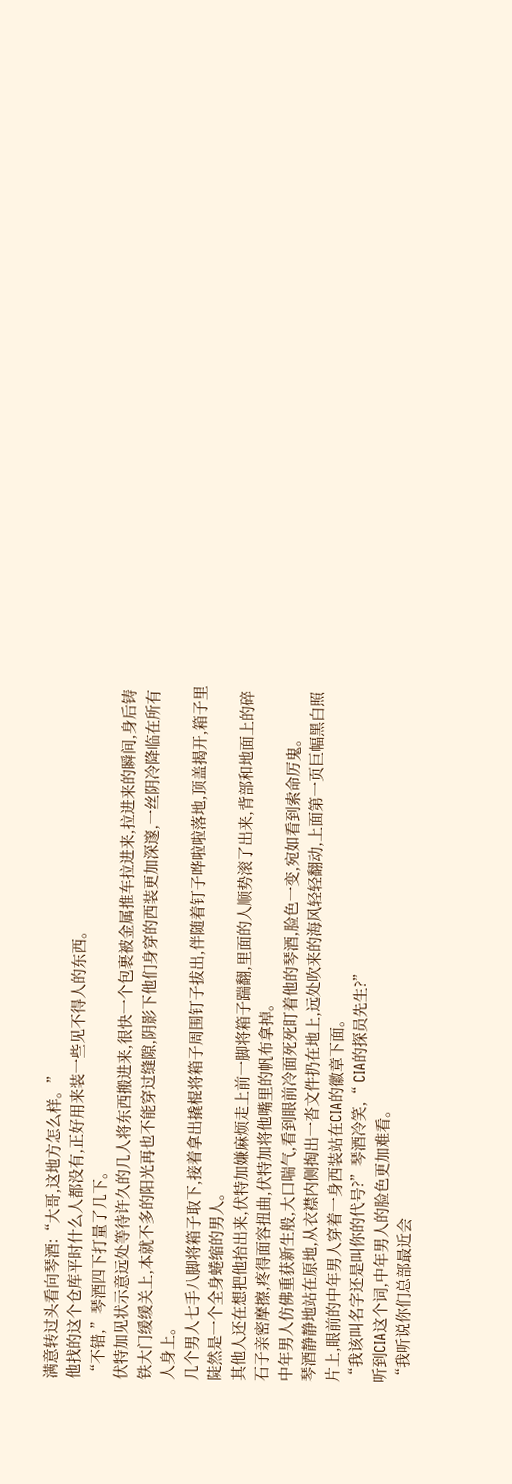满意转过头看向琴酒:“大哥,这地方怎么样。”
他找的这个仓库平时什么人都没有,正好用来装一些见不得人的东西。
“不错,”琴酒四下打量了几下。
伏特加见状示意远处等待许久的几人将东西搬进来,很快一个包裹被金属推车拉进来,拉进来的瞬间,身后铸铁大门缓缓关上,本就不多的阳光再也不能穿过缝隙,阴影下他们身穿的西装更加深邃,一丝阴冷降临在所有人身上。
几个男人七手八脚将箱子取下,接着拿出撬棍将箱子周围钉子拔出,伴随着钉子哗啦啦落地,顶盖揭开,箱子里陡然是一个全身蜷缩的男人。
其他人还在想把他抬出来,伏特加嫌麻烦走上前一脚将箱子踹翻,里面的人顺势滚了出来,背部和地面上的碎石子亲密摩擦,疼得面容扭曲,伏特加将他嘴里的帆布拿掉。
中年男人仿佛重获新生般,大口喘气,看到眼前冷面死死盯着他的琴酒,脸色一变,宛如看到索命厉鬼。
琴酒静静地站在原地,从衣襟内侧掏出一沓文件扔在地上,远处吹来的海风轻轻翻动,上面第一页巨幅黑白照片上,眼前的中年男人穿着一身西装站在CIA的徽章下面。
“我该叫名字还是叫你的代号?”琴酒冷笑,“ CIA的探员先生?”
听到CIA这个词,中年男人的脸色更加难看。
“我听说你们总部最近会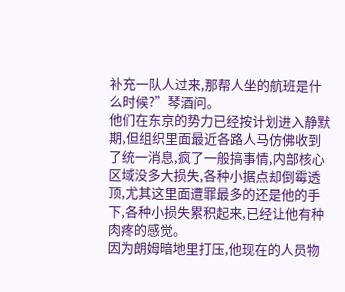补充一队人过来,那帮人坐的航班是什么时候?”琴酒问。
他们在东京的势力已经按计划进入静默期,但组织里面最近各路人马仿佛收到了统一消息,疯了一般搞事情,内部核心区域没多大损失,各种小据点却倒霉透顶,尤其这里面遭罪最多的还是他的手下,各种小损失累积起来,已经让他有种肉疼的感觉。
因为朗姆暗地里打压,他现在的人员物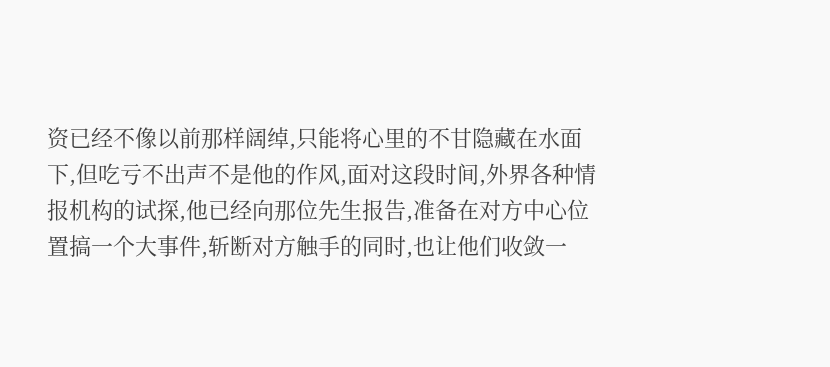资已经不像以前那样阔绰,只能将心里的不甘隐藏在水面下,但吃亏不出声不是他的作风,面对这段时间,外界各种情报机构的试探,他已经向那位先生报告,准备在对方中心位置搞一个大事件,斩断对方触手的同时,也让他们收敛一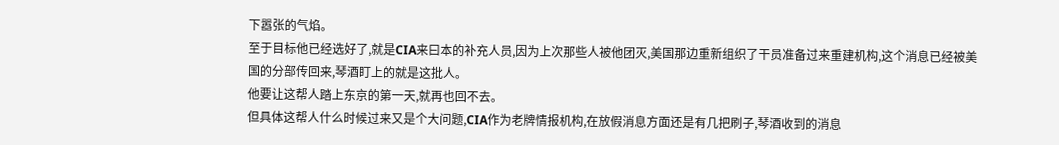下嚣张的气焰。
至于目标他已经选好了,就是CIA来曰本的补充人员,因为上次那些人被他团灭,美国那边重新组织了干员准备过来重建机构,这个消息已经被美国的分部传回来,琴酒盯上的就是这批人。
他要让这帮人踏上东京的第一天,就再也回不去。
但具体这帮人什么时候过来又是个大问题,CIA作为老牌情报机构,在放假消息方面还是有几把刷子,琴酒收到的消息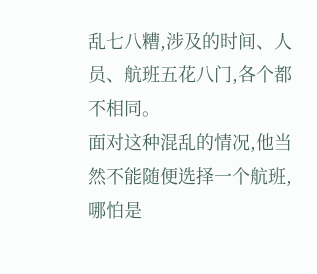乱七八糟,涉及的时间、人员、航班五花八门,各个都不相同。
面对这种混乱的情况,他当然不能随便选择一个航班,哪怕是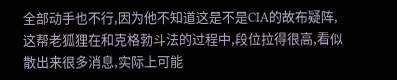全部动手也不行,因为他不知道这是不是CIA的故布疑阵,这帮老狐狸在和克格勃斗法的过程中,段位拉得很高,看似散出来很多消息,实际上可能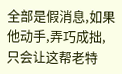全部是假消息,如果他动手,弄巧成拙,只会让这帮老特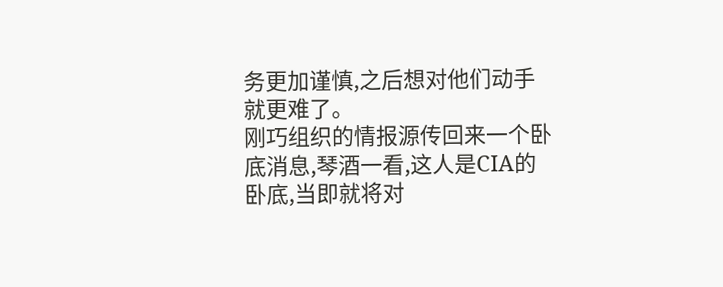务更加谨慎,之后想对他们动手就更难了。
刚巧组织的情报源传回来一个卧底消息,琴酒一看,这人是CIA的卧底,当即就将对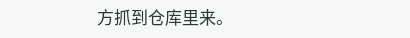方抓到仓库里来。